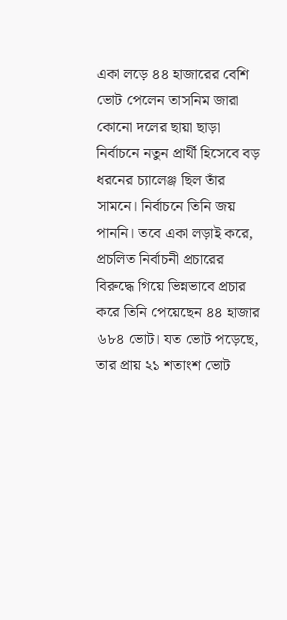একা লড়ে ৪৪ হাজারের বেশি ভোট পেলেন তাসনিম জারা
কোনো দলের ছায়া ছাড়া নির্বাচনে নতুন প্রার্থী হিসেবে বড় ধরনের চ্যালেঞ্জ ছিল তাঁর সামনে। নির্বাচনে তিনি জয় পাননি। তবে একা লড়াই করে, প্রচলিত নির্বাচনী প্রচারের বিরুদ্ধে গিয়ে ভিন্নভাবে প্রচার করে তিনি পেয়েছেন ৪৪ হাজার ৬৮৪ ভোট। যত ভোট পড়েছে, তার প্রায় ২১ শতাংশ ভোট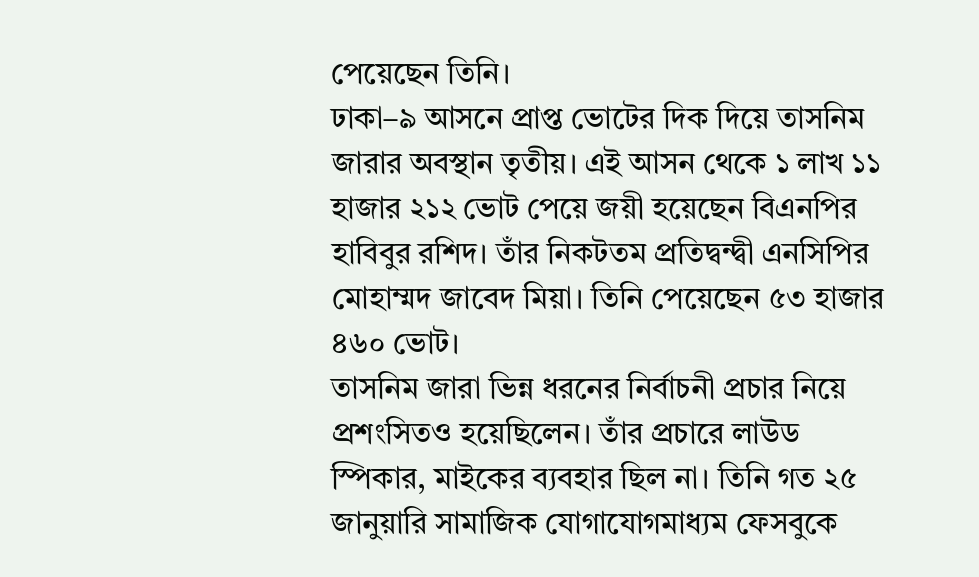পেয়েছেন তিনি।
ঢাকা–৯ আসনে প্রাপ্ত ভোটের দিক দিয়ে তাসনিম জারার অবস্থান তৃতীয়। এই আসন থেকে ১ লাখ ১১ হাজার ২১২ ভোট পেয়ে জয়ী হয়েছেন বিএনপির হাবিবুর রশিদ। তাঁর নিকটতম প্রতিদ্বন্দ্বী এনসিপির মোহাম্মদ জাবেদ মিয়া। তিনি পেয়েছেন ৫৩ হাজার ৪৬০ ভোট।
তাসনিম জারা ভিন্ন ধরনের নির্বাচনী প্রচার নিয়ে প্রশংসিতও হয়েছিলেন। তাঁর প্রচারে লাউড স্পিকার, মাইকের ব্যবহার ছিল না। তিনি গত ২৫ জানুয়ারি সামাজিক যোগাযোগমাধ্যম ফেসবুকে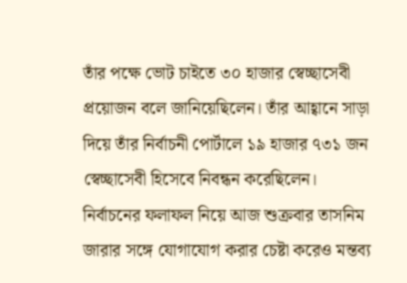তাঁর পক্ষে ভোট চাইতে ৩০ হাজার স্বেচ্ছাসেবী প্রয়োজন বলে জানিয়েছিলেন। তাঁর আহ্বানে সাড়া দিয়ে তাঁর নির্বাচনী পোর্টালে ১৯ হাজার ৭৩১ জন স্বেচ্ছাসেবী হিসেবে নিবন্ধন করেছিলেন।
নির্বাচনের ফলাফল নিয়ে আজ শুক্রবার তাসনিম জারার সঙ্গে যোগাযোগ করার চেষ্টা করেও মন্তব্য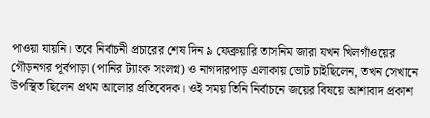পাওয়া যায়নি। তবে নির্বাচনী প্রচারের শেষ দিন ৯ ফেব্রুয়ারি তাসনিম জারা যখন খিলগাঁওয়ের গৌড়নগর পূর্বপাড়া (পানির ট্যাংক সংলগ্ন) ও নাগদারপাড় এলাকায় ভোট চাইছিলেন, তখন সেখানে উপস্থিত ছিলেন প্রথম আলোর প্রতিবেদক। ওই সময় তিনি নির্বাচনে জয়ের বিষয়ে আশাবাদ প্রকাশ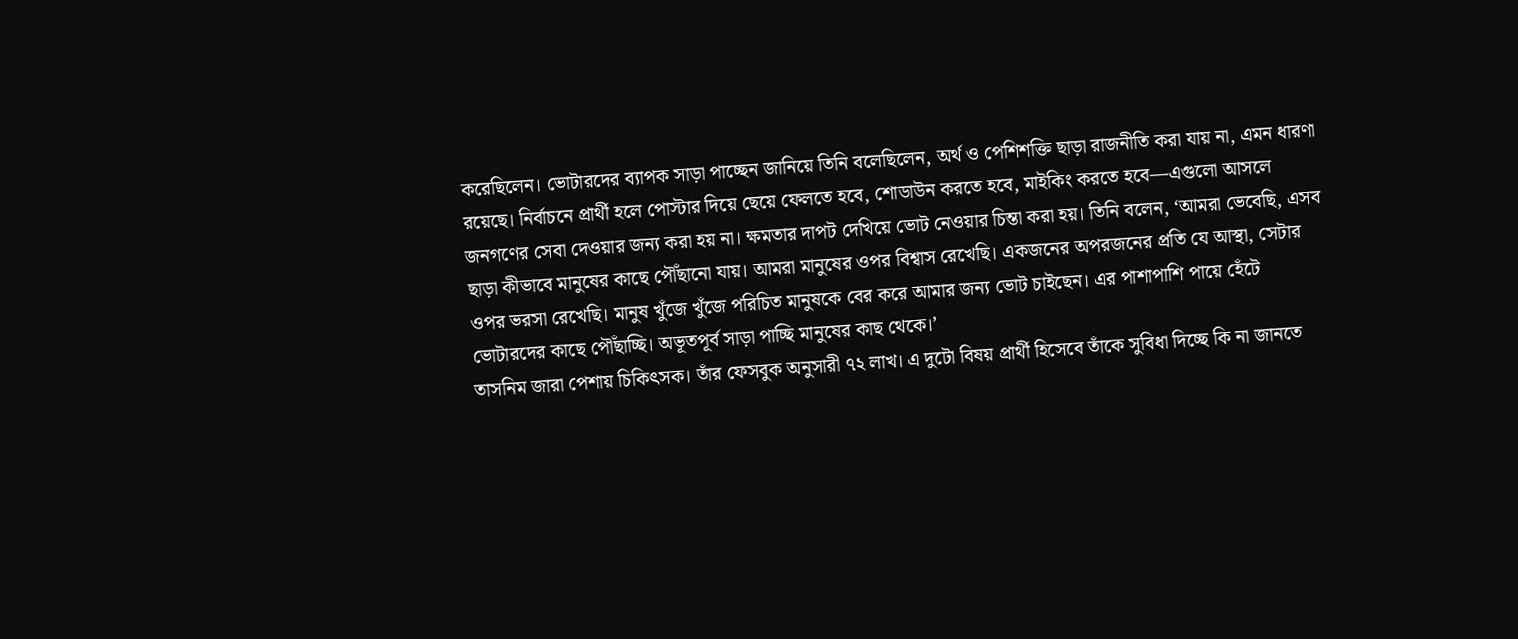করেছিলেন। ভোটারদের ব্যাপক সাড়া পাচ্ছেন জানিয়ে তিনি বলেছিলেন, অর্থ ও পেশিশক্তি ছাড়া রাজনীতি করা যায় না, এমন ধারণা রয়েছে। নির্বাচনে প্রার্থী হলে পোস্টার দিয়ে ছেয়ে ফেলতে হবে, শোডাউন করতে হবে, মাইকিং করতে হবে—এগুলো আসলে জনগণের সেবা দেওয়ার জন্য করা হয় না। ক্ষমতার দাপট দেখিয়ে ভোট নেওয়ার চিন্তা করা হয়। তিনি বলেন, ‘আমরা ভেবেছি, এসব ছাড়া কীভাবে মানুষের কাছে পৌঁছানো যায়। আমরা মানুষের ওপর বিশ্বাস রেখেছি। একজনের অপরজনের প্রতি যে আস্থা, সেটার ওপর ভরসা রেখেছি। মানুষ খুঁজে খুঁজে পরিচিত মানুষকে বের করে আমার জন্য ভোট চাইছেন। এর পাশাপাশি পায়ে হেঁটে ভোটারদের কাছে পৌঁছাচ্ছি। অভূতপূর্ব সাড়া পাচ্ছি মানুষের কাছ থেকে।’
তাসনিম জারা পেশায় চিকিৎসক। তাঁর ফেসবুক অনুসারী ৭২ লাখ। এ দুটো বিষয় প্রার্থী হিসেবে তাঁকে সুবিধা দিচ্ছে কি না জানতে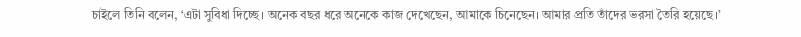চাইলে তিনি বলেন, ‘এটা সুবিধা দিচ্ছে। অনেক বছর ধরে অনেকে কাজ দেখেছেন, আমাকে চিনেছেন। আমার প্রতি তাঁদের ভরসা তৈরি হয়েছে।’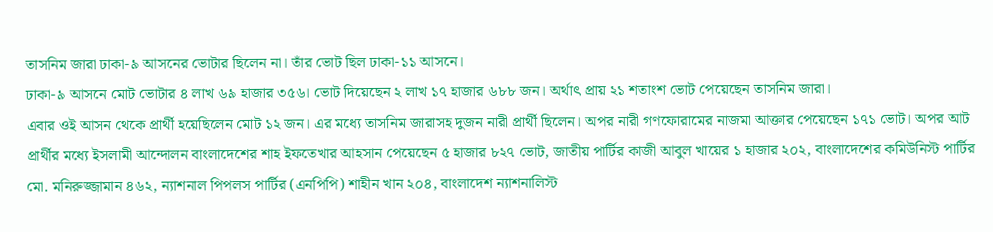তাসনিম জারা ঢাকা-৯ আসনের ভোটার ছিলেন না। তাঁর ভোট ছিল ঢাকা-১১ আসনে।
ঢাকা-৯ আসনে মোট ভোটার ৪ লাখ ৬৯ হাজার ৩৫৬। ভোট দিয়েছেন ২ লাখ ১৭ হাজার ৬৮৮ জন। অর্থাৎ প্রায় ২১ শতাংশ ভোট পেয়েছেন তাসনিম জারা।
এবার ওই আসন থেকে প্রার্থী হয়েছিলেন মোট ১২ জন। এর মধ্যে তাসনিম জারাসহ দুজন নারী প্রার্থী ছিলেন। অপর নারী গণফোরামের নাজমা আক্তার পেয়েছেন ১৭১ ভোট। অপর আট প্রার্থীর মধ্যে ইসলামী আন্দোলন বাংলাদেশের শাহ ইফতেখার আহসান পেয়েছেন ৫ হাজার ৮২৭ ভোট, জাতীয় পার্টির কাজী আবুল খায়ের ১ হাজার ২০২, বাংলাদেশের কমিউনিস্ট পার্টির মো. মনিরুজ্জামান ৪৬২, ন্যাশনাল পিপলস পার্টির (এনপিপি) শাহীন খান ২০৪, বাংলাদেশ ন্যাশনালিস্ট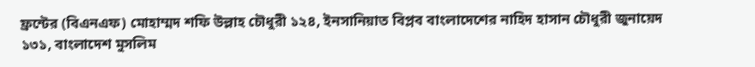ফ্রন্টের (বিএনএফ) মোহাম্মদ শফি উল্লাহ চৌধুরী ১২৪, ইনসানিয়াত বিপ্লব বাংলাদেশের নাহিদ হাসান চৌধুরী জুনায়েদ ১৩১, বাংলাদেশ মুসলিম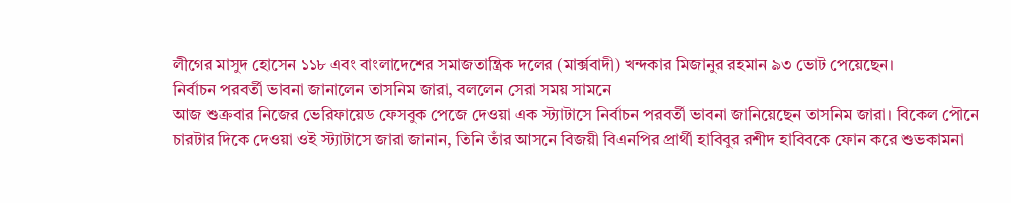লীগের মাসুদ হোসেন ১১৮ এবং বাংলাদেশের সমাজতান্ত্রিক দলের (মার্ক্সবাদী) খন্দকার মিজানুর রহমান ৯৩ ভোট পেয়েছেন।
নির্বাচন পরবর্তী ভাবনা জানালেন তাসনিম জারা, বললেন সেরা সময় সামনে
আজ শুক্রবার নিজের ভেরিফায়েড ফেসবুক পেজে দেওয়া এক স্ট্যাটাসে নির্বাচন পরবর্তী ভাবনা জানিয়েছেন তাসনিম জারা। বিকেল পৌনে চারটার দিকে দেওয়া ওই স্ট্যাটাসে জারা জানান, তিনি তাঁর আসনে বিজয়ী বিএনপির প্রার্থী হাবিবুর রশীদ হাবিবকে ফোন করে শুভকামনা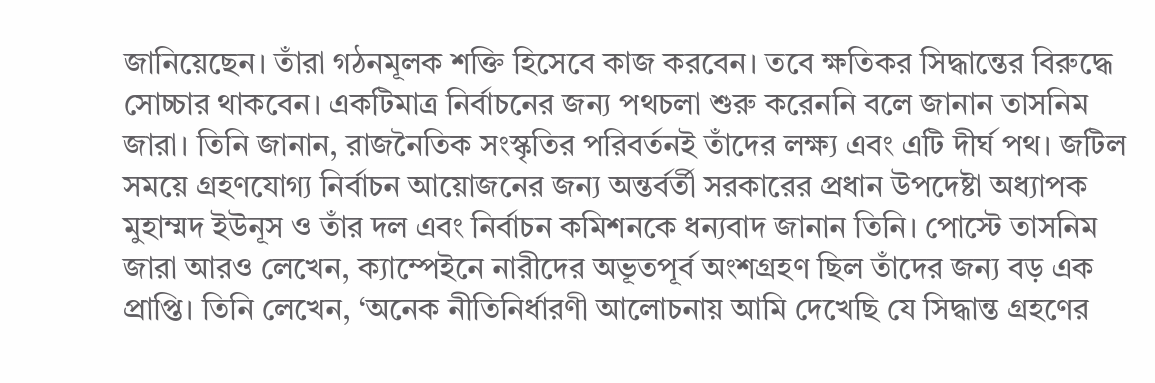জানিয়েছেন। তাঁরা গঠনমূলক শক্তি হিসেবে কাজ করবেন। তবে ক্ষতিকর সিদ্ধান্তের বিরুদ্ধে সোচ্চার থাকবেন। একটিমাত্র নির্বাচনের জন্য পথচলা শুরু করেননি বলে জানান তাসনিম জারা। তিনি জানান, রাজনৈতিক সংস্কৃতির পরিবর্তনই তাঁদের লক্ষ্য এবং এটি দীর্ঘ পথ। জটিল সময়ে গ্রহণযোগ্য নির্বাচন আয়োজনের জন্য অন্তর্বর্তী সরকারের প্রধান উপদেষ্টা অধ্যাপক মুহাম্মদ ইউনূস ও তাঁর দল এবং নির্বাচন কমিশনকে ধন্যবাদ জানান তিনি। পোস্টে তাসনিম জারা আরও লেখেন, ক্যাম্পেইনে নারীদের অভূতপূর্ব অংশগ্রহণ ছিল তাঁদের জন্য বড় এক প্রাপ্তি। তিনি লেখেন, ‘অনেক নীতিনির্ধারণী আলোচনায় আমি দেখেছি যে সিদ্ধান্ত গ্রহণের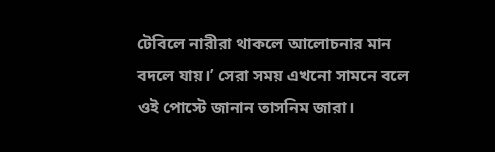টেবিলে নারীরা থাকলে আলোচনার মান বদলে যায়।’ সেরা সময় এখনো সামনে বলে ওই পোস্টে জানান তাসনিম জারা।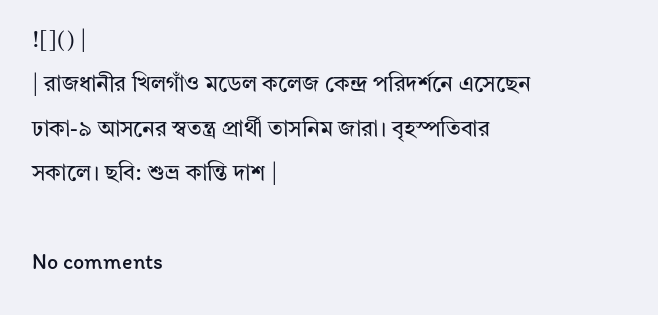![]() |
| রাজধানীর খিলগাঁও মডেল কলেজ কেন্দ্র পরিদর্শনে এসেছেন ঢাকা-৯ আসনের স্বতন্ত্র প্রার্থী তাসনিম জারা। বৃহস্পতিবার সকালে। ছবি: শুভ্র কান্তি দাশ |

No comments